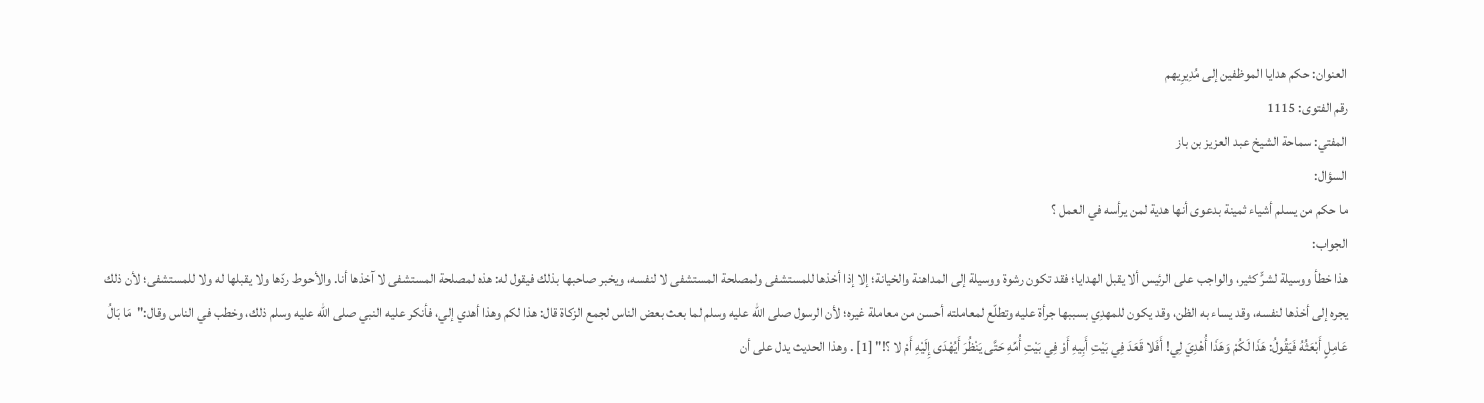العنوان: حكم هدايا الموظفين إلى مُدِيرِيهم
رقم الفتوى: 1115
المفتي: سماحة الشيخ عبد العزيز بن باز
السؤال:
ما حكم من يسلم أشياء ثمينة بدعوى أنها هدية لمن يرأسه في العمل ؟
الجواب:
هذا خطأ ووسيلة لشرٍّ كثير، والواجب على الرئيس ألا يقبل الهدايا؛ فقد تكون رشوة ووسيلة إلى المداهنة والخيانة؛ إلا إذا أخذها للمستشفى ولمصلحة المستشفى لا لنفسه، ويخبر صاحبها بذلك فيقول له: هذه لمصلحة المستشفى لا آخذها أنا. والأحوط ردّها ولا يقبلها له ولا للمستشفى؛ لأن ذلك يجره إلى أخذها لنفسه، وقد يساء به الظن، وقد يكون للمهدِي بسببها جرأة عليه وتطلّع لمعاملته أحسن من معاملة غيره؛ لأن الرسول صلى الله عليه وسلم لما بعث بعض الناس لجمع الزكاة قال: هذا لكم وهذا أهدي إلي، فأنكر عليه النبي صلى الله عليه وسلم ذلك، وخطب في الناس وقال:"مَا بَالُ عَامِلٍ أَبْعَثُهُ فَيَقُولُ: هَذَا لَكُمْ وَهَذَا أُهْدِيَ لِي! أَفَلا قَعَدَ فِي بَيْتِ أَبِيهِ أَوْ فِي بَيْتِ أُمِّهِ حَتَّى يَنْظُرَ أَيُهْدَى إِلَيْهِ أَمْ لا ؟!" [1] . وهذا الحديث يدل على أن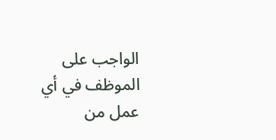الواجب على الموظف في أي عمل من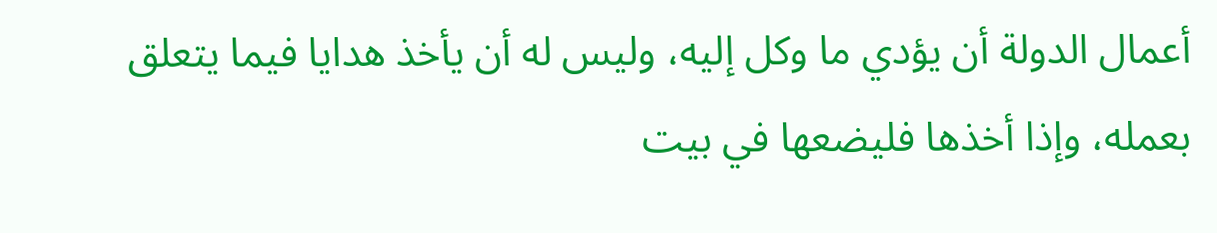أعمال الدولة أن يؤدي ما وكل إليه، وليس له أن يأخذ هدايا فيما يتعلق بعمله، وإذا أخذها فليضعها في بيت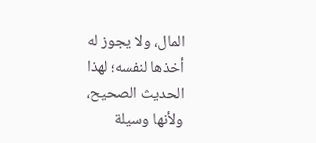المال، ولا يجوز له أخذها لنفسه؛ لهذا الحديث الصحيح، ولأنها وسيلة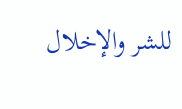للشر والإخلال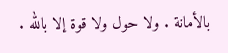بالأمانة . ولا حول ولا قوة إلا بالله .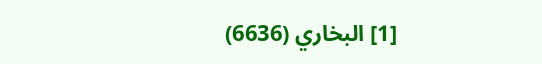[1] البخاري (6636)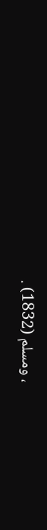، ومسلم (1832) .